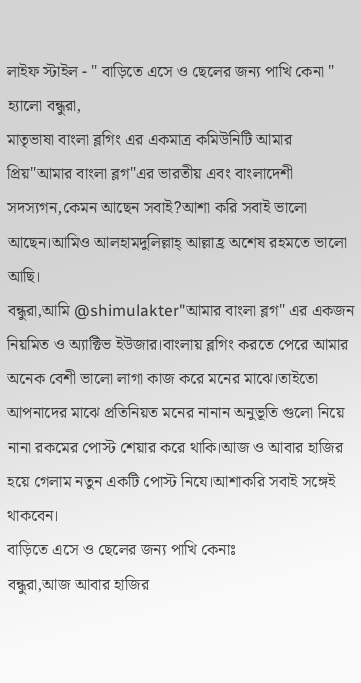লাইফ স্টাইল - " বাড়িতে এসে ও ছেলের জন্য পাখি কেনা "
হ্যালো বন্ধুরা,
মাতৃভাষা বাংলা ব্লগিং এর একমাত্র কমিউনিটি আমার প্রিয়"আমার বাংলা ব্লগ"এর ভারতীয় এবং বাংলাদেশী সদস্যগন,কেমন আছেন সবাই?আশা করি সবাই ভালো আছেন।আমিও আলহামদুলিল্লাহ্ আল্লাহ্র অশেষ রহমতে ভালো আছি।
বন্ধুরা,আমি @shimulakter"আমার বাংলা ব্লগ" এর একজন নিয়মিত ও অ্যাক্টিভ ইউজার।বাংলায় ব্লগিং করতে পেরে আমার অনেক বেশী ভালো লাগা কাজ করে মনের মাঝে।তাইতো আপনাদের মাঝে প্রতিনিয়ত মনের নানান অনুভূতি গুলো নিয়ে নানা রকমের পোস্ট শেয়ার করে থাকি।আজ ও আবার হাজির হয়ে গেলাম নতুন একটি পোস্ট নিযে।আশাকরি সবাই সঙ্গেই থাকবেন।
বাড়িতে এসে ও ছেলের জন্য পাখি কেনাঃ
বন্ধুরা,আজ আবার হাজির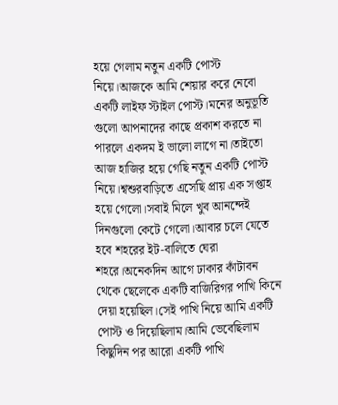হয়ে গেলাম নতুন একটি পোস্ট নিয়ে।আজকে আমি শেয়ার করে নেবো একটি লাইফ স্টাইল পোস্ট।মনের অনুভূতি গুলো আপনাদের কাছে প্রকাশ করতে না পারলে একদম ই ভালো লাগে না।তাইতো আজ হাজির হয়ে গেছি নতুন একটি পোস্ট নিয়ে।শ্বশুরবাড়িতে এসেছি প্রায় এক সপ্তাহ হয়ে গেলো।সবাই মিলে খুব আনন্দেই দিনগুলো কেটে গেলো।আবার চলে যেতে হবে শহরের ইট-বালিতে ঘেরা শহরে।অনেকদিন আগে ঢাকার কাঁটাবন থেকে ছেলেকে একটি বাজিরিগর পাখি কিনে দেয়া হয়েছিল।সেই পাখি নিয়ে আমি একটি পোস্ট ও দিয়েছিলাম।আমি ভেবেছিলাম কিছুদিন পর আরো একটি পাখি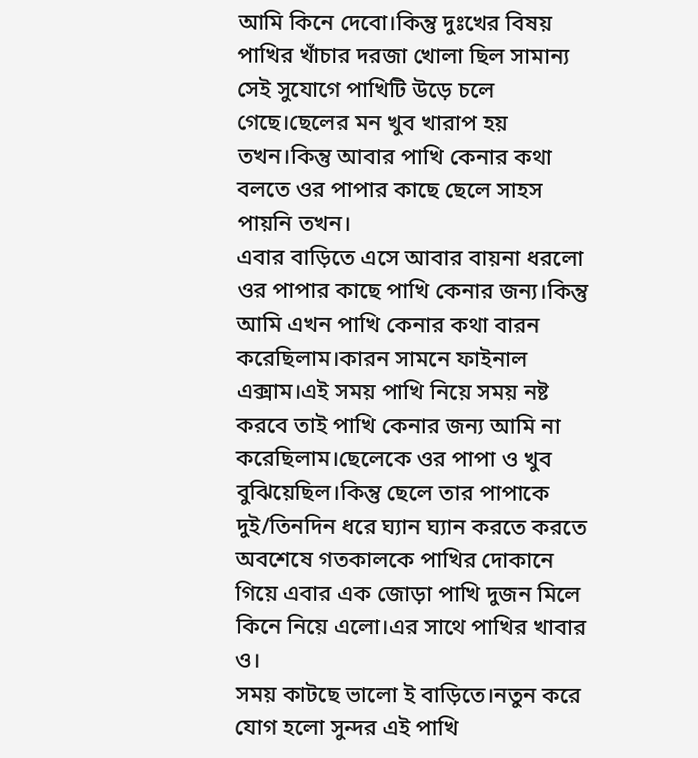আমি কিনে দেবো।কিন্তু দুঃখের বিষয় পাখির খাঁচার দরজা খোলা ছিল সামান্য সেই সুযোগে পাখিটি উড়ে চলে গেছে।ছেলের মন খুব খারাপ হয় তখন।কিন্তু আবার পাখি কেনার কথা বলতে ওর পাপার কাছে ছেলে সাহস পায়নি তখন।
এবার বাড়িতে এসে আবার বায়না ধরলো ওর পাপার কাছে পাখি কেনার জন্য।কিন্তু আমি এখন পাখি কেনার কথা বারন করেছিলাম।কারন সামনে ফাইনাল এক্সাম।এই সময় পাখি নিয়ে সময় নষ্ট করবে তাই পাখি কেনার জন্য আমি না করেছিলাম।ছেলেকে ওর পাপা ও খুব বুঝিয়েছিল।কিন্তু ছেলে তার পাপাকে দুই/তিনদিন ধরে ঘ্যান ঘ্যান করতে করতে অবশেষে গতকালকে পাখির দোকানে গিয়ে এবার এক জোড়া পাখি দুজন মিলে কিনে নিয়ে এলো।এর সাথে পাখির খাবার ও।
সময় কাটছে ভালো ই বাড়িতে।নতুন করে যোগ হলো সুন্দর এই পাখি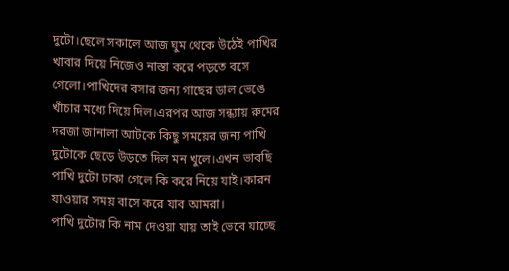দুটো।ছেলে সকালে আজ ঘুম থেকে উঠেই পাখির খাবার দিয়ে নিজেও নাস্তা করে পড়তে বসে গেলো।পাখিদের বসার জন্য গাছের ডাল ভেঙে খাঁচার মধ্যে দিয়ে দিল।এরপর আজ সন্ধ্যায় রুমের দরজা জানালা আটকে কিছু সময়ের জন্য পাখি দুটোকে ছেড়ে উড়তে দিল মন খুলে।এখন ভাবছি পাখি দুটো ঢাকা গেলে কি করে নিয়ে যাই।কারন যাওয়ার সময় বাসে করে যাব আমরা।
পাখি দুটোর কি নাম দেওয়া যায় তাই ভেবে যাচ্ছে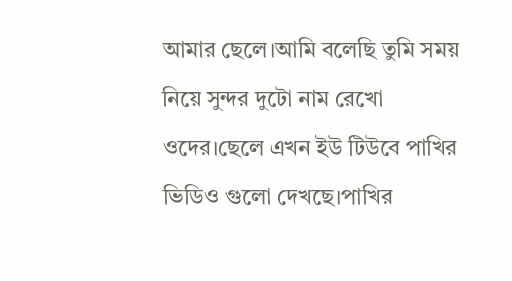আমার ছেলে।আমি বলেছি তুমি সময় নিয়ে সুন্দর দুটো নাম রেখো ওদের।ছেলে এখন ইউ টিউবে পাখির ভিডিও গুলো দেখছে।পাখির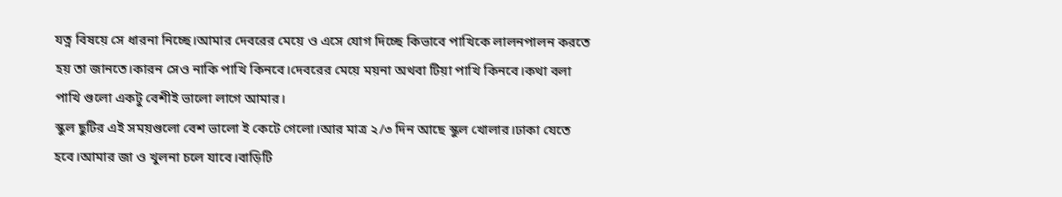যত্ন বিষয়ে সে ধারনা নিচ্ছে।আমার দেবরের মেয়ে ও এসে যোগ দিচ্ছে কিভাবে পাখিকে লালনপালন করতে হয় তা জানতে।কারন সেও নাকি পাখি কিনবে।দেবরের মেয়ে ময়না অথবা টিয়া পাখি কিনবে।কথা বলা পাখি গুলো একটু বেশীই ভালো লাগে আমার।
স্কুল ছুটির এই সময়গুলো বেশ ভালো ই কেটে গেলো।আর মাত্র ২/৩ দিন আছে স্কুল খোলার।ঢাকা যেতে হবে।আমার জা ও খুলনা চলে যাবে।বাড়িটি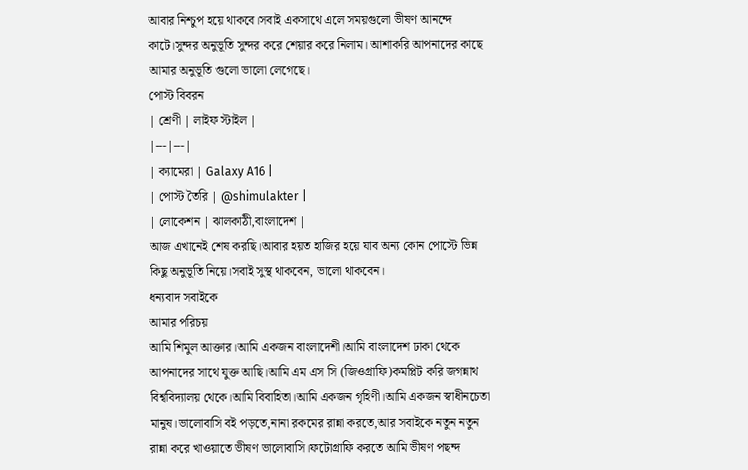আবার নিশ্চুপ হয়ে থাকবে।সবাই একসাথে এলে সময়গুলো ভীষণ আনন্দে কাটে।সুন্দর অনুভূতি সুন্দর করে শেয়ার করে নিলাম। আশাকরি আপনাদের কাছে আমার অনুভূতি গুলো ভালো লেগেছে।
পোস্ট বিবরন
| শ্রেণী | লাইফ স্টাইল |
|---|---|
| ক্যামেরা | Galaxy A16 |
| পোস্ট তৈরি | @shimulakter |
| লোকেশন | ঝালকাঠী,বাংলাদেশ |
আজ এখানেই শেষ করছি।আবার হয়ত হাজির হয়ে যাব অন্য কোন পোস্টে ভিন্ন কিছু অনুভূতি নিয়ে।সবাই সুস্থ থাকবেন, ভালো থাকবেন।
ধন্যবাদ সবাইকে
আমার পরিচয়
আমি শিমুল আক্তার।আমি একজন বাংলাদেশী।আমি বাংলাদেশ ঢাকা থেকে আপনাদের সাথে যুক্ত আছি।আমি এম এস সি (জিওগ্রাফি)কমপ্লিট করি জগন্নাথ বিশ্ববিদ্যালয় থেকে।আমি বিবাহিতা।আমি একজন গৃহিণী।আমি একজন স্বাধীনচেতা মানুষ।ভালোবাসি বই পড়তে,নানা রকমের রান্না করতে,আর সবাইকে নতুন নতুন রান্না করে খাওয়াতে ভীষণ ভালোবাসি।ফটোগ্রাফি করতে আমি ভীষণ পছন্দ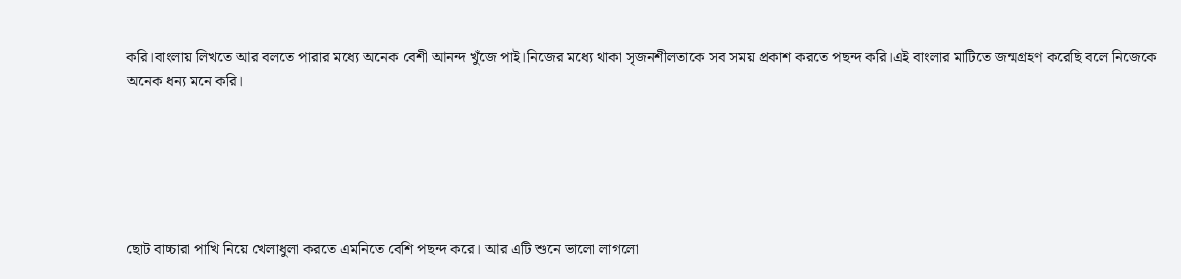করি।বাংলায় লিখতে আর বলতে পারার মধ্যে অনেক বেশী আনন্দ খুঁজে পাই।নিজের মধ্যে থাকা সৃজনশীলতাকে সব সময় প্রকাশ করতে পছন্দ করি।এই বাংলার মাটিতে জন্মগ্রহণ করেছি বলে নিজেকে অনেক ধন্য মনে করি।






ছোট বাচ্চারা পাখি নিয়ে খেলাধুলা করতে এমনিতে বেশি পছন্দ করে। আর এটি শুনে ভালো লাগলো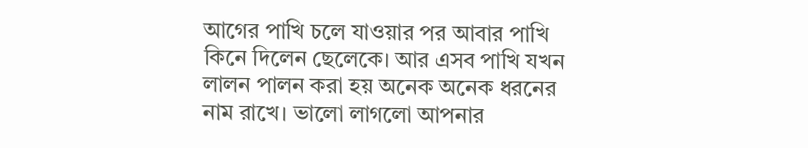আগের পাখি চলে যাওয়ার পর আবার পাখি কিনে দিলেন ছেলেকে। আর এসব পাখি যখন লালন পালন করা হয় অনেক অনেক ধরনের নাম রাখে। ভালো লাগলো আপনার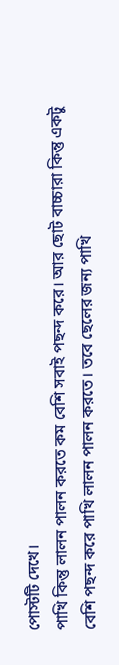পোস্টটি দেখে।
পাখি কিন্তু লালন পালন করতে কম বেশি সবাই পছন্দ করে। আর ছোট বাচ্চারা কিন্তু একটু বেশি পছন্দ করে পাখি লালন পালন করতে। তবে ছেলের জন্য পাখি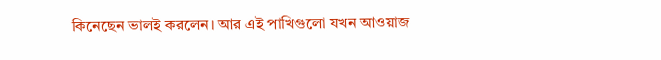কিনেছেন ভালই করলেন। আর এই পাখিগুলো যখন আওয়াজ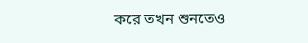করে তখন শুনতেও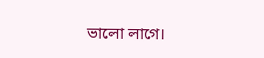ভালো লাগে।